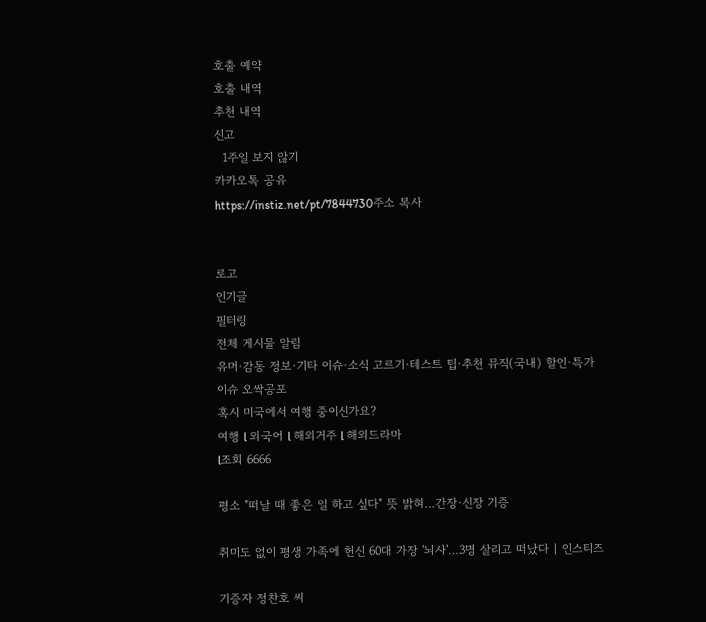호출 예약
호출 내역
추천 내역
신고
  1주일 보지 않기
카카오톡 공유
https://instiz.net/pt/7844730주소 복사


로고
인기글
필터링
전체 게시물 알림
유머·감동 정보·기타 이슈·소식 고르기·테스트 팁·추천 뮤직(국내) 할인·특가
이슈 오싹공포
혹시 미국에서 여행 중이신가요?
여행 l 외국어 l 해외거주 l 해외드라마
l조회 6666

평소 "떠날 때 좋은 일 하고 싶다" 뜻 밝혀…간장·신장 기증

취미도 없이 평생 가족에 헌신 60대 가장 '뇌사'…3명 살리고 떠났다 | 인스티즈

기증자 정찬호 씨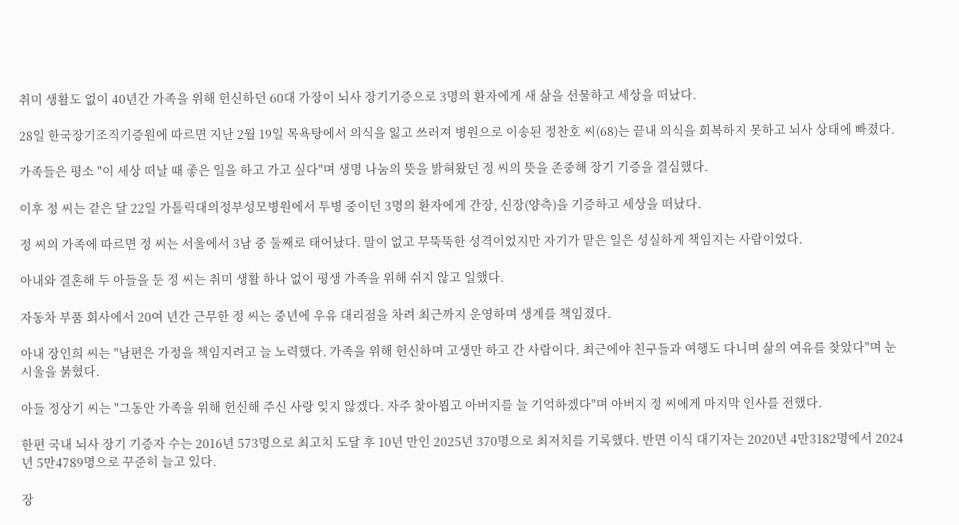취미 생활도 없이 40년간 가족을 위해 헌신하던 60대 가장이 뇌사 장기기증으로 3명의 환자에게 새 삶을 선물하고 세상을 떠났다.

28일 한국장기조직기증원에 따르면 지난 2월 19일 목욕탕에서 의식을 잃고 쓰러져 병원으로 이송된 정찬호 씨(68)는 끝내 의식을 회복하지 못하고 뇌사 상태에 빠졌다.

가족들은 평소 "이 세상 떠날 때 좋은 일을 하고 가고 싶다"며 생명 나눔의 뜻을 밝혀왔던 정 씨의 뜻을 존중해 장기 기증을 결심했다.

이후 정 씨는 같은 달 22일 가톨릭대의정부성모병원에서 투병 중이던 3명의 환자에게 간장, 신장(양측)을 기증하고 세상을 떠났다.

정 씨의 가족에 따르면 정 씨는 서울에서 3남 중 둘째로 태어났다. 말이 없고 무뚝뚝한 성격이었지만 자기가 맡은 일은 성실하게 책임지는 사람이었다.

아내와 결혼해 두 아들을 둔 정 씨는 취미 생활 하나 없이 평생 가족을 위해 쉬지 않고 일했다.

자동차 부품 회사에서 20여 년간 근무한 정 씨는 중년에 우유 대리점을 차려 최근까지 운영하며 생계를 책임졌다.

아내 장인희 씨는 "남편은 가정을 책임지려고 늘 노력했다. 가족을 위해 헌신하며 고생만 하고 간 사람이다. 최근에야 친구들과 여행도 다니며 삶의 여유를 찾았다"며 눈시울을 붉혔다.

아들 정상기 씨는 "그동안 가족을 위해 헌신해 주신 사랑 잊지 않겠다. 자주 찾아뵙고 아버지를 늘 기억하겠다"며 아버지 정 씨에게 마지막 인사를 전했다.

한편 국내 뇌사 장기 기증자 수는 2016년 573명으로 최고치 도달 후 10년 만인 2025년 370명으로 최저치를 기록했다. 반면 이식 대기자는 2020년 4만3182명에서 2024년 5만4789명으로 꾸준히 늘고 있다.

장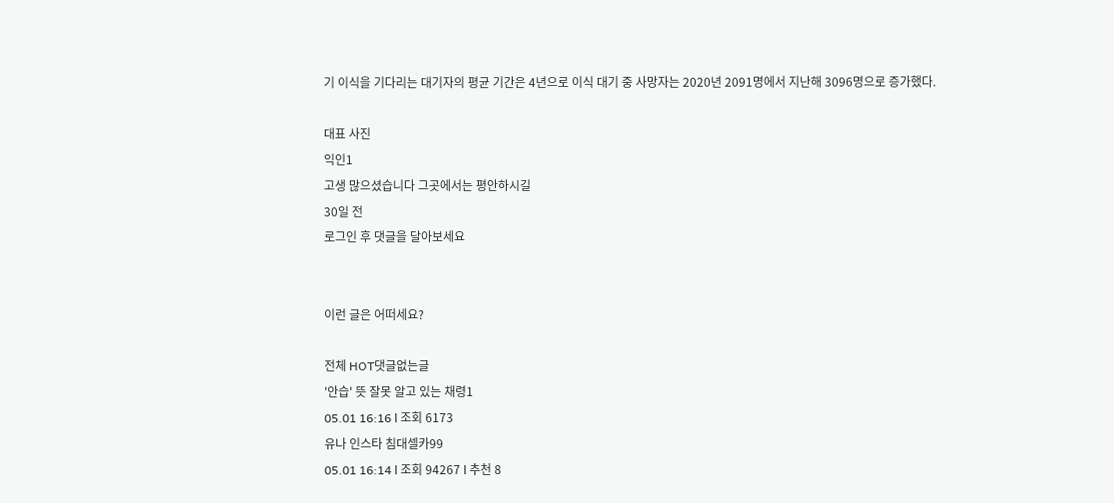기 이식을 기다리는 대기자의 평균 기간은 4년으로 이식 대기 중 사망자는 2020년 2091명에서 지난해 3096명으로 증가했다.

대표 사진
익인1
고생 많으셨습니다 그곳에서는 평안하시길
30일 전
로그인 후 댓글을 달아보세요


이런 글은 어떠세요?

전체 HOT댓글없는글
'안습' 뜻 잘못 알고 있는 채령1
05.01 16:16 l 조회 6173
유나 인스타 침대셀카99
05.01 16:14 l 조회 94267 l 추천 8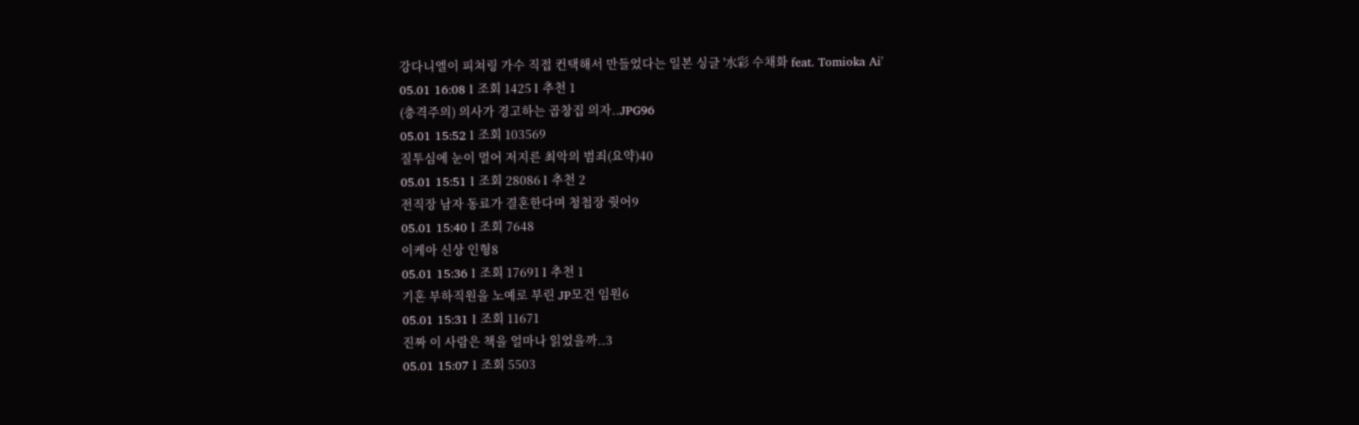강다니엘이 피쳐링 가수 직접 컨택해서 만들었다는 일본 싱글 '水彩 수채화 feat. Tomioka Ai'
05.01 16:08 l 조회 1425 l 추천 1
(충격주의) 의사가 경고하는 곱창집 의자..JPG96
05.01 15:52 l 조회 103569
질투심에 눈이 멀어 저지른 최악의 범죄(요약)40
05.01 15:51 l 조회 28086 l 추천 2
전직장 남자 동료가 결혼한다며 청첩장 줫어9
05.01 15:40 l 조회 7648
이케아 신상 인형8
05.01 15:36 l 조회 17691 l 추천 1
기혼 부하직원을 노예로 부린 JP모건 임원6
05.01 15:31 l 조회 11671
진짜 이 사람은 책을 얼마나 읽었을까..3
05.01 15:07 l 조회 5503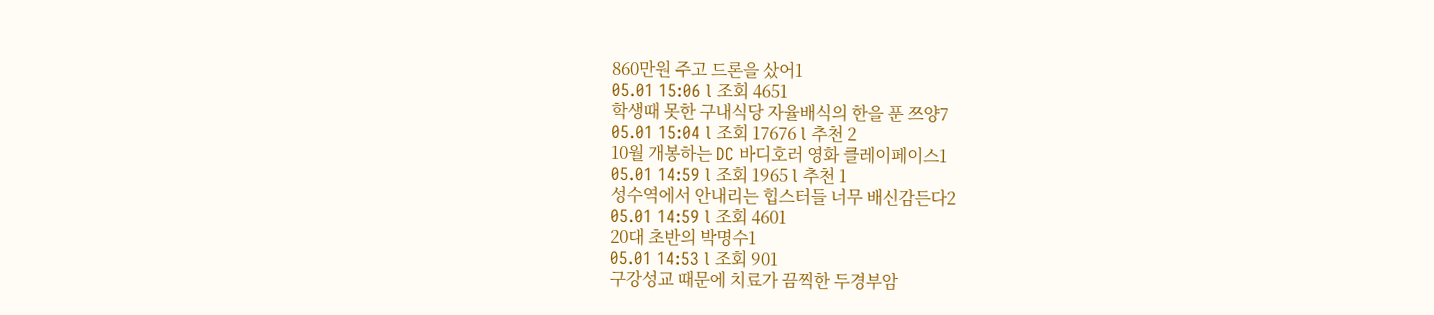860만원 주고 드론을 샀어1
05.01 15:06 l 조회 4651
학생때 못한 구내식당 자율배식의 한을 푼 쯔양7
05.01 15:04 l 조회 17676 l 추천 2
10월 개봉하는 DC 바디호러 영화 클레이페이스1
05.01 14:59 l 조회 1965 l 추천 1
성수역에서 안내리는 힙스터들 너무 배신감든다2
05.01 14:59 l 조회 4601
20대 초반의 박명수1
05.01 14:53 l 조회 901
구강성교 때문에 치료가 끔찍한 두경부암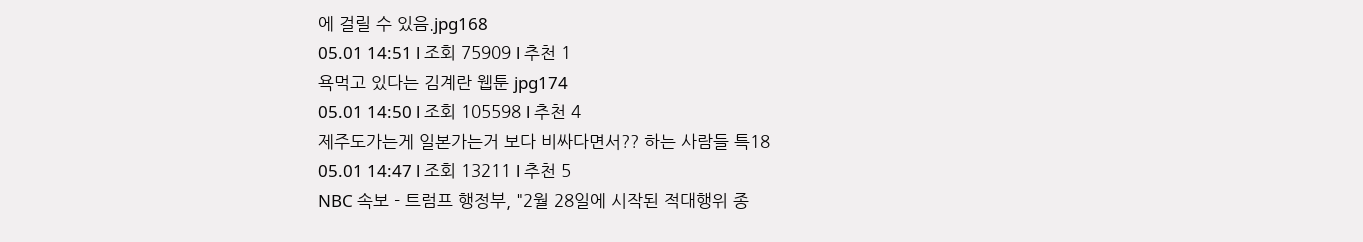에 걸릴 수 있음.jpg168
05.01 14:51 l 조회 75909 l 추천 1
욕먹고 있다는 김계란 웹툰 jpg174
05.01 14:50 l 조회 105598 l 추천 4
제주도가는게 일본가는거 보다 비싸다면서?? 하는 사람들 특18
05.01 14:47 l 조회 13211 l 추천 5
NBC 속보 - 트럼프 행정부, "2월 28일에 시작된 적대행위 종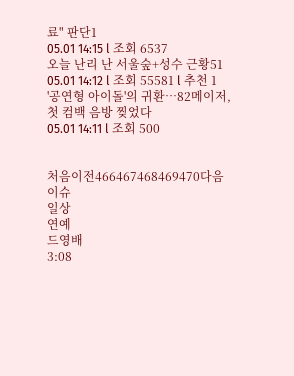료" 판단1
05.01 14:15 l 조회 6537
오늘 난리 난 서울숲+성수 근황51
05.01 14:12 l 조회 55581 l 추천 1
'공연형 아이돌'의 귀환…82메이저, 첫 컴백 음방 찢었다
05.01 14:11 l 조회 500


처음이전466467468469470다음
이슈
일상
연예
드영배
3:08